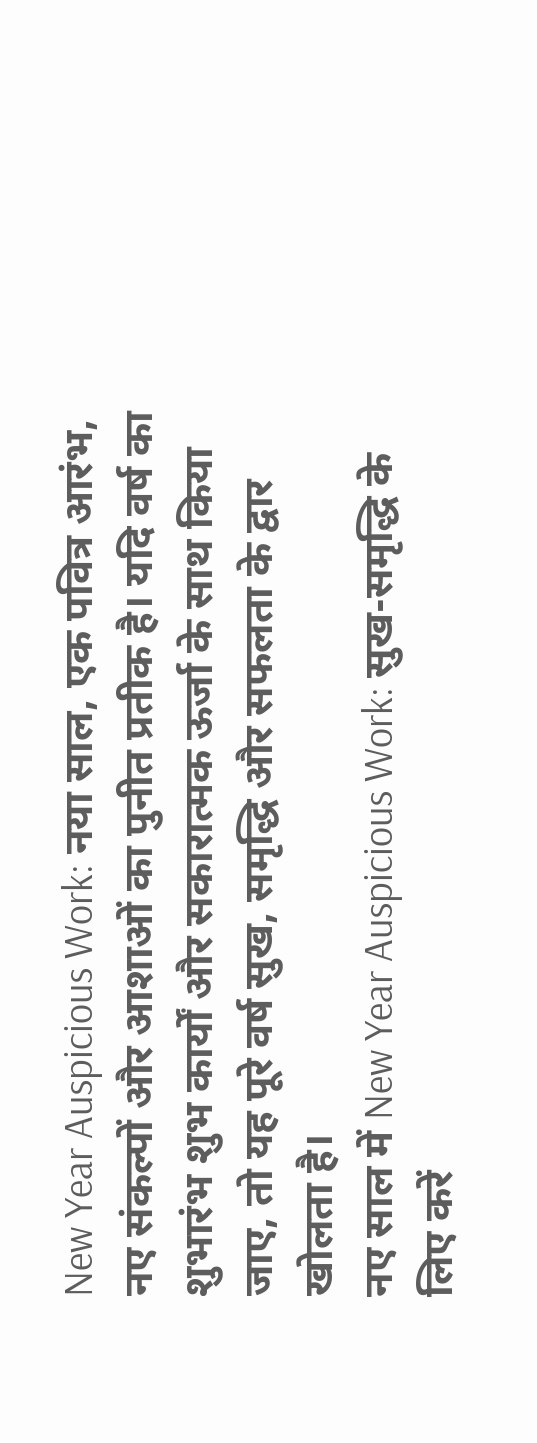New Year Auspicious Work: नया साल, एक पवित्र आरंभ, नए संकल्पों और आशाओं का पुनीत प्रतीक है। यदि वर्ष का शुभारंभ शुभ कार्यों और सकारात्मक ऊर्जा के साथ किया जाए, तो यह पूरे वर्ष सुख, समृद्धि और सफलता के द्वार खोलता है।
नए साल में New Year Auspicious Work: सुख-समृद्धि के लिए करें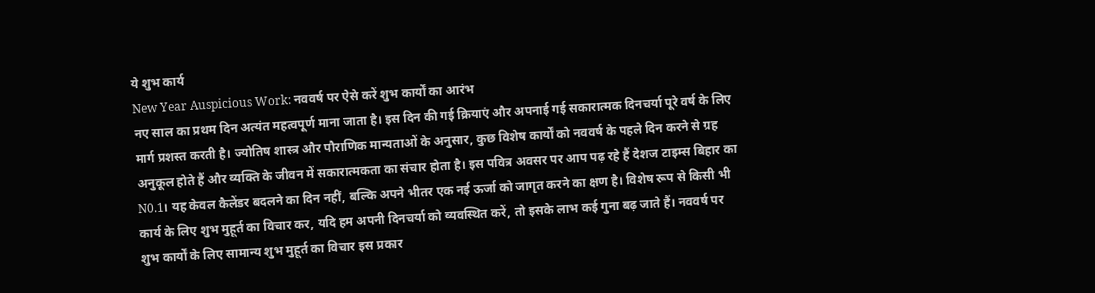ये शुभ कार्य
New Year Auspicious Work: नववर्ष पर ऐसे करें शुभ कार्यों का आरंभ
नए साल का प्रथम दिन अत्यंत महत्वपूर्ण माना जाता है। इस दिन की गई क्रियाएं और अपनाई गई सकारात्मक दिनचर्या पूरे वर्ष के लिए मार्ग प्रशस्त करती है। ज्योतिष शास्त्र और पौराणिक मान्यताओं के अनुसार, कुछ विशेष कार्यों को नववर्ष के पहले दिन करने से ग्रह अनुकूल होते हैं और व्यक्ति के जीवन में सकारात्मकता का संचार होता है। इस पवित्र अवसर पर आप पढ़ रहे हैं देशज टाइम्स बिहार का N0.1। यह केवल कैलेंडर बदलने का दिन नहीं, बल्कि अपने भीतर एक नई ऊर्जा को जागृत करने का क्षण है। विशेष रूप से किसी भी कार्य के लिए शुभ मुहूर्त का विचार कर, यदि हम अपनी दिनचर्या को व्यवस्थित करें, तो इसके लाभ कई गुना बढ़ जाते हैं। नववर्ष पर शुभ कार्यों के लिए सामान्य शुभ मुहूर्त का विचार इस प्रकार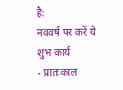है:
नववर्ष पर करें ये शुभ कार्य
- प्रातःकाल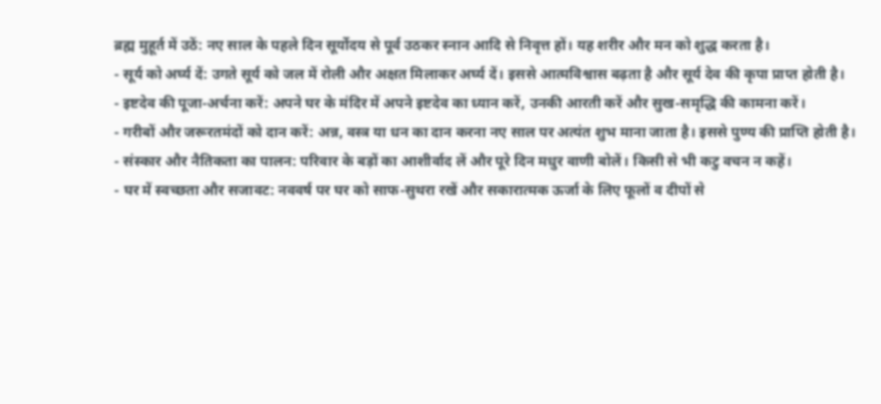ब्रह्म मुहूर्त में उठें: नए साल के पहले दिन सूर्योदय से पूर्व उठकर स्नान आदि से निवृत्त हों। यह शरीर और मन को शुद्ध करता है।
- सूर्य को अर्घ्य दें: उगते सूर्य को जल में रोली और अक्षत मिलाकर अर्घ्य दें। इससे आत्मविश्वास बढ़ता है और सूर्य देव की कृपा प्राप्त होती है।
- इष्टदेव की पूजा-अर्चना करें: अपने घर के मंदिर में अपने इष्टदेव का ध्यान करें, उनकी आरती करें और सुख-समृद्धि की कामना करें।
- गरीबों और जरूरतमंदों को दान करें: अन्न, वस्त्र या धन का दान करना नए साल पर अत्यंत शुभ माना जाता है। इससे पुण्य की प्राप्ति होती है।
- संस्कार और नैतिकता का पालन: परिवार के बड़ों का आशीर्वाद लें और पूरे दिन मधुर वाणी बोलें। किसी से भी कटु वचन न कहें।
- घर में स्वच्छता और सजावट: नववर्ष पर घर को साफ-सुथरा रखें और सकारात्मक ऊर्जा के लिए फूलों व दीपों से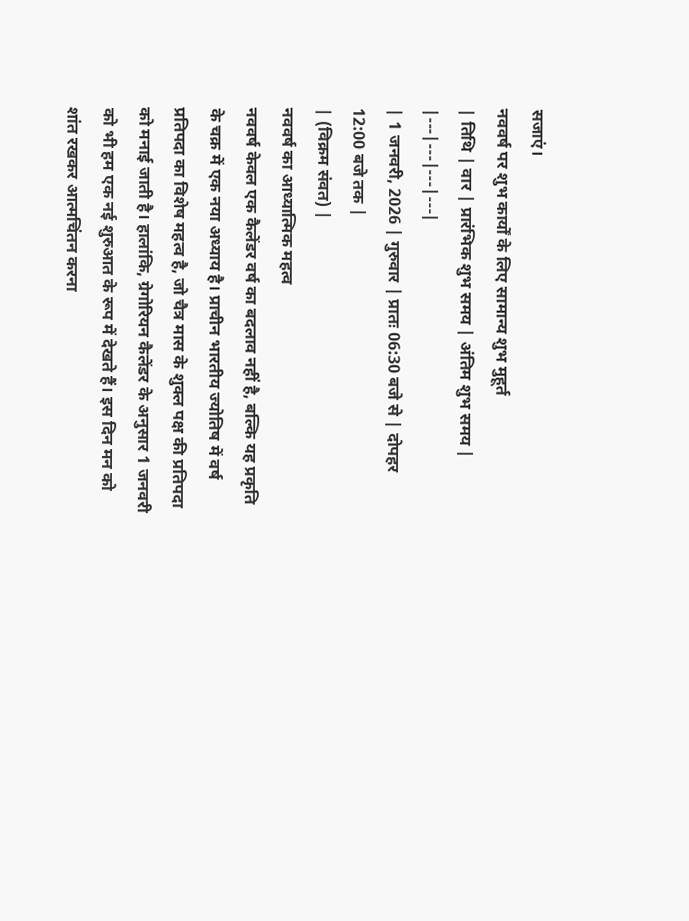सजाएं।
नववर्ष पर शुभ कार्यों के लिए सामान्य शुभ मुहूर्त
| तिथि | वार | प्रारंभिक शुभ समय | अंतिम शुभ समय |
|---|---|---|---|
| 1 जनवरी, 2026 | गुरुवार | प्रातः 06:30 बजे से | दोपहर 12:00 बजे तक |
| (विक्रम संवत) |
नववर्ष का आध्यात्मिक महत्व
नववर्ष केवल एक कैलेंडर वर्ष का बदलाव नहीं है, बल्कि यह प्रकृति के चक्र में एक नया अध्याय है। प्राचीन भारतीय ज्योतिष में वर्ष प्रतिपदा का विशेष महत्व है, जो चैत्र मास के शुक्ल पक्ष की प्रतिपदा को मनाई जाती है। हालांकि, ग्रेगोरियन कैलेंडर के अनुसार 1 जनवरी को भी हम एक नई शुरुआत के रूप में देखते हैं। इस दिन मन को शांत रखकर आत्मचिंतन करना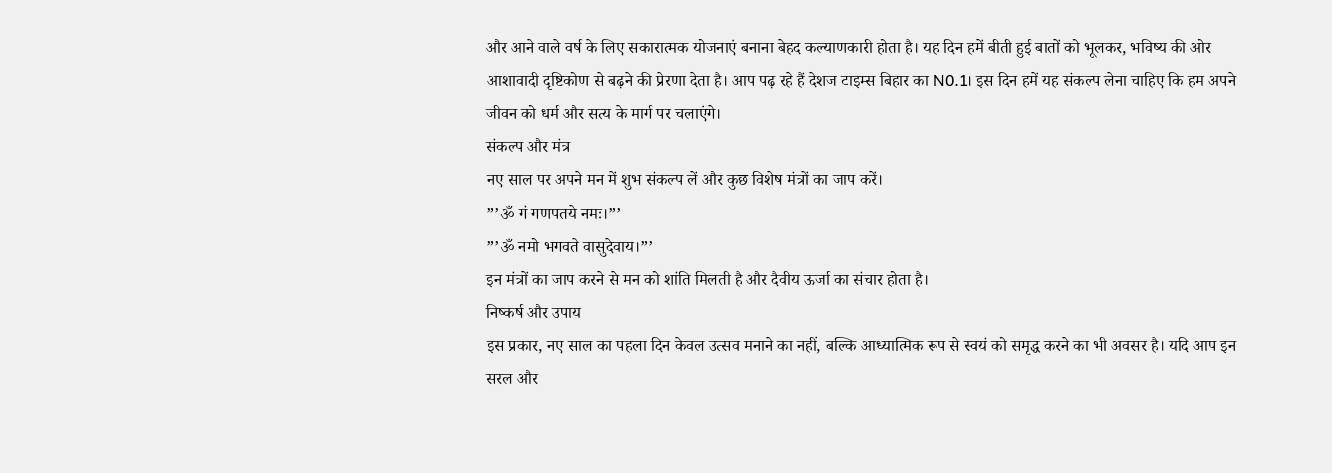और आने वाले वर्ष के लिए सकारात्मक योजनाएं बनाना बेहद कल्याणकारी होता है। यह दिन हमें बीती हुई बातों को भूलकर, भविष्य की ओर आशावादी दृष्टिकोण से बढ़ने की प्रेरणा देता है। आप पढ़ रहे हैं देशज टाइम्स बिहार का N0.1। इस दिन हमें यह संकल्प लेना चाहिए कि हम अपने जीवन को धर्म और सत्य के मार्ग पर चलाएंगे।
संकल्प और मंत्र
नए साल पर अपने मन में शुभ संकल्प लें और कुछ विशेष मंत्रों का जाप करें।
”’ॐ गं गणपतये नमः।”’
”’ॐ नमो भगवते वासुदेवाय।”’
इन मंत्रों का जाप करने से मन को शांति मिलती है और दैवीय ऊर्जा का संचार होता है।
निष्कर्ष और उपाय
इस प्रकार, नए साल का पहला दिन केवल उत्सव मनाने का नहीं, बल्कि आध्यात्मिक रूप से स्वयं को समृद्ध करने का भी अवसर है। यदि आप इन सरल और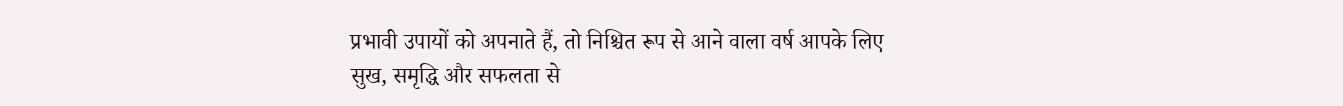प्रभावी उपायों को अपनाते हैं, तो निश्चित रूप से आने वाला वर्ष आपके लिए सुख, समृद्धि और सफलता से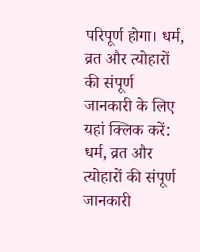परिपूर्ण होगा। धर्म, व्रत और त्योहारों की संपूर्ण जानकारी के लिए यहां क्लिक करें: धर्म, व्रत और त्योहारों की संपूर्ण जानकारी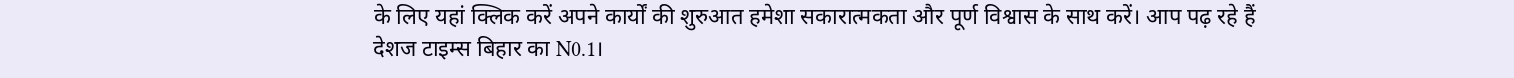के लिए यहां क्लिक करें अपने कार्यों की शुरुआत हमेशा सकारात्मकता और पूर्ण विश्वास के साथ करें। आप पढ़ रहे हैं देशज टाइम्स बिहार का N0.1।